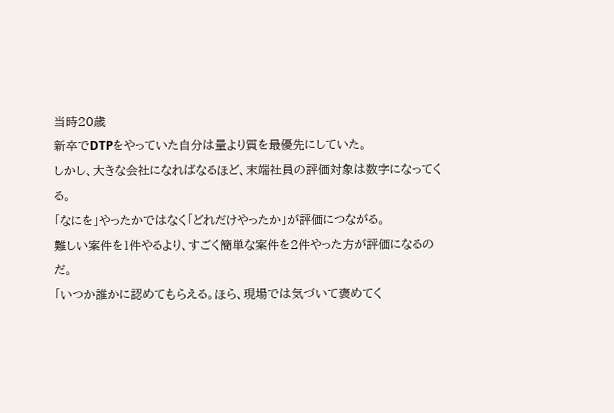当時20歳
新卒でDTPをやっていた自分は量より質を最優先にしていた。
しかし、大きな会社になればなるほど、末端社員の評価対象は数字になってくる。
「なにを」やったかではなく「どれだけやったか」が評価につながる。
難しい案件を1件やるより、すごく簡単な案件を2件やった方が評価になるのだ。
「いつか誰かに認めてもらえる。ほら、現場では気づいて褒めてく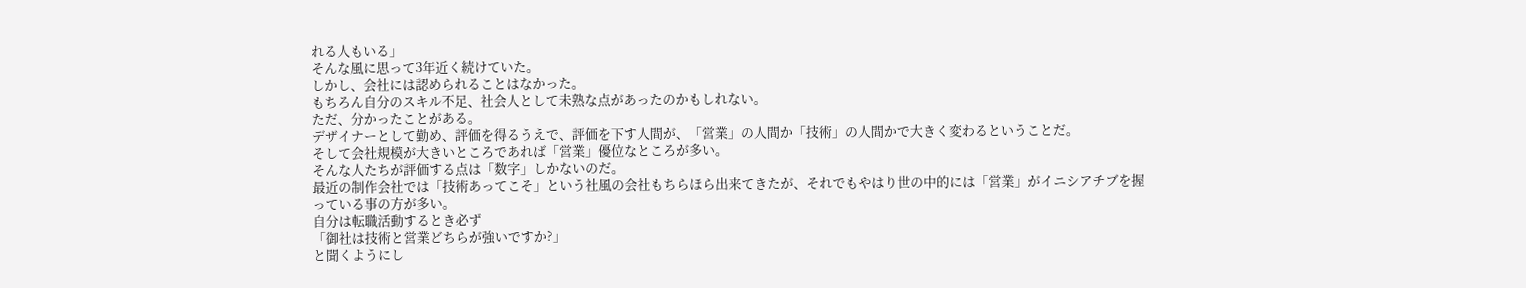れる人もいる」
そんな風に思って3年近く続けていた。
しかし、会社には認められることはなかった。
もちろん自分のスキル不足、社会人として未熟な点があったのかもしれない。
ただ、分かったことがある。
デザイナーとして勤め、評価を得るうえで、評価を下す人間が、「営業」の人間か「技術」の人間かで大きく変わるということだ。
そして会社規模が大きいところであれば「営業」優位なところが多い。
そんな人たちが評価する点は「数字」しかないのだ。
最近の制作会社では「技術あってこそ」という社風の会社もちらほら出来てきたが、それでもやはり世の中的には「営業」がイニシアチブを握っている事の方が多い。
自分は転職活動するとき必ず
「御社は技術と営業どちらが強いですか?」
と聞くようにし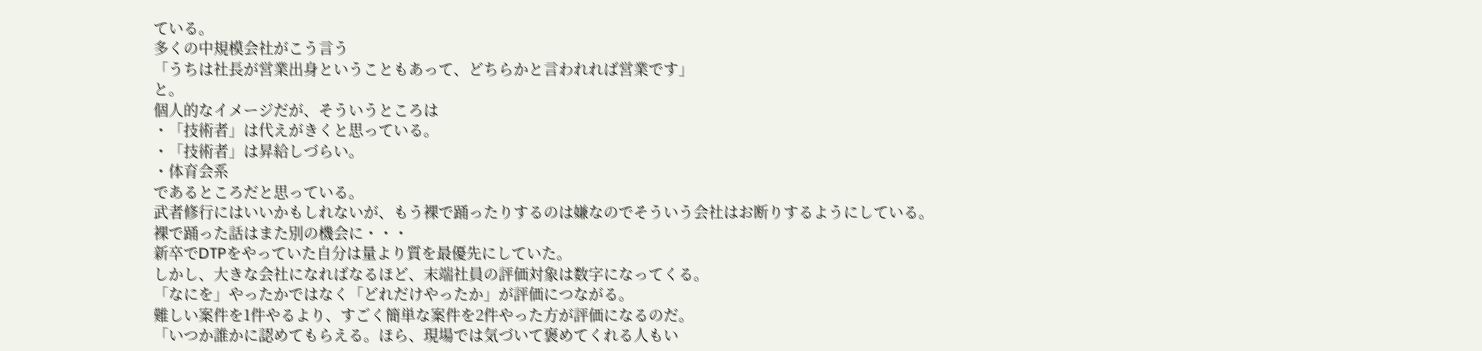ている。
多くの中規模会社がこう言う
「うちは社長が営業出身ということもあって、どちらかと言われれば営業です」
と。
個人的なイメージだが、そういうところは
・「技術者」は代えがきくと思っている。
・「技術者」は昇給しづらい。
・体育会系
であるところだと思っている。
武者修行にはいいかもしれないが、もう裸で踊ったりするのは嫌なのでそういう会社はお断りするようにしている。
裸で踊った話はまた別の機会に・・・
新卒でDTPをやっていた自分は量より質を最優先にしていた。
しかし、大きな会社になればなるほど、末端社員の評価対象は数字になってくる。
「なにを」やったかではなく「どれだけやったか」が評価につながる。
難しい案件を1件やるより、すごく簡単な案件を2件やった方が評価になるのだ。
「いつか誰かに認めてもらえる。ほら、現場では気づいて褒めてくれる人もい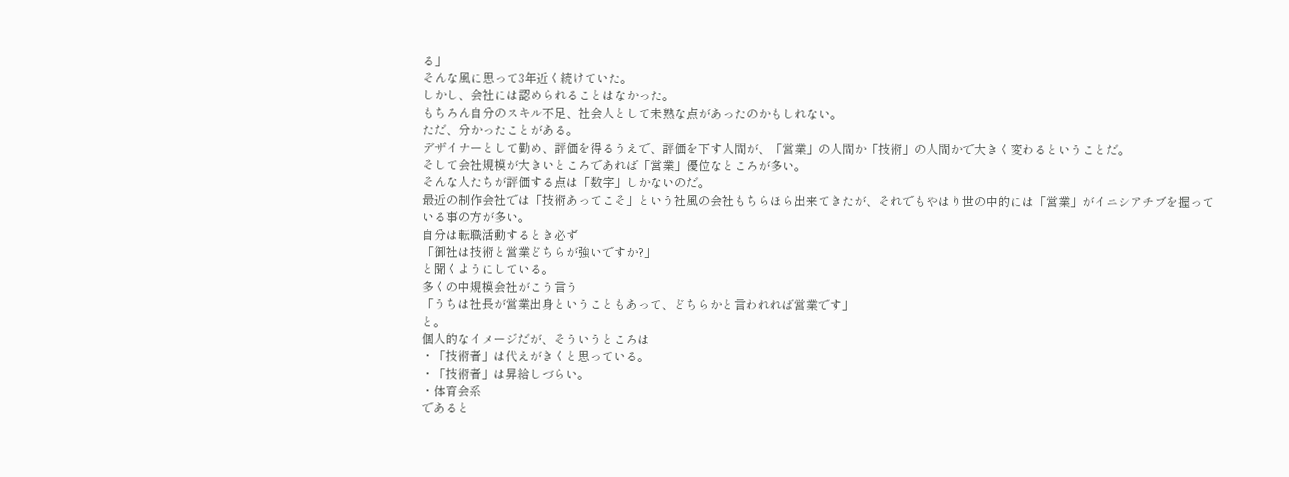る」
そんな風に思って3年近く続けていた。
しかし、会社には認められることはなかった。
もちろん自分のスキル不足、社会人として未熟な点があったのかもしれない。
ただ、分かったことがある。
デザイナーとして勤め、評価を得るうえで、評価を下す人間が、「営業」の人間か「技術」の人間かで大きく変わるということだ。
そして会社規模が大きいところであれば「営業」優位なところが多い。
そんな人たちが評価する点は「数字」しかないのだ。
最近の制作会社では「技術あってこそ」という社風の会社もちらほら出来てきたが、それでもやはり世の中的には「営業」がイニシアチブを握っている事の方が多い。
自分は転職活動するとき必ず
「御社は技術と営業どちらが強いですか?」
と聞くようにしている。
多くの中規模会社がこう言う
「うちは社長が営業出身ということもあって、どちらかと言われれば営業です」
と。
個人的なイメージだが、そういうところは
・「技術者」は代えがきくと思っている。
・「技術者」は昇給しづらい。
・体育会系
であると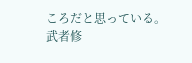ころだと思っている。
武者修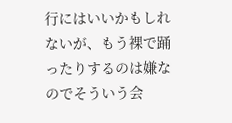行にはいいかもしれないが、もう裸で踊ったりするのは嫌なのでそういう会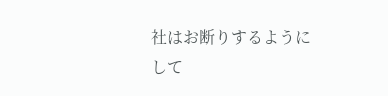社はお断りするようにして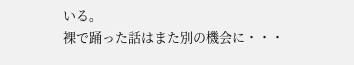いる。
裸で踊った話はまた別の機会に・・・